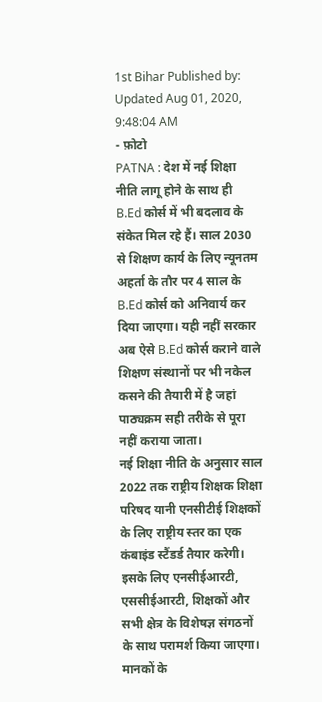1st Bihar Published by: Updated Aug 01, 2020, 9:48:04 AM
- फ़ोटो
PATNA : देश में नई शिक्षा नीति लागू होने के साथ ही B.Ed कोर्स में भी बदलाव के संकेत मिल रहे हैं। साल 2030 से शिक्षण कार्य के लिए न्यूनतम अहर्ता के तौर पर 4 साल के B.Ed कोर्स को अनिवार्य कर दिया जाएगा। यही नहीं सरकार अब ऐसे B.Ed कोर्स कराने वाले शिक्षण संस्थानों पर भी नकेल कसने की तैयारी में है जहां पाठ्यक्रम सही तरीके से पूरा नहीं कराया जाता।
नई शिक्षा नीति के अनुसार साल 2022 तक राष्ट्रीय शिक्षक शिक्षा परिषद यानी एनसीटीई शिक्षकों के लिए राष्ट्रीय स्तर का एक कंबाइंड स्टैंडर्ड तैयार करेगी। इसके लिए एनसीईआरटी, एससीईआरटी, शिक्षकों और सभी क्षेत्र के विशेषज्ञ संगठनों के साथ परामर्श किया जाएगा। मानकों के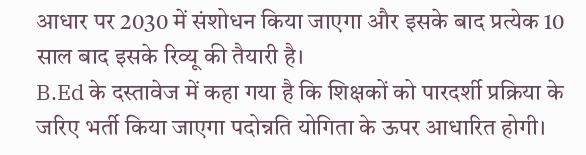आधार पर 2030 में संशोधन किया जाएगा और इसके बाद प्रत्येक 10 साल बाद इसके रिव्यू की तैयारी है।
B.Ed के दस्तावेज में कहा गया है कि शिक्षकों को पारदर्शी प्रक्रिया के जरिए भर्ती किया जाएगा पदोन्नति योगिता के ऊपर आधारित होगी।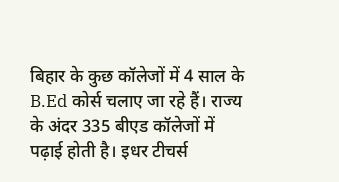बिहार के कुछ कॉलेजों में 4 साल के B.Ed कोर्स चलाए जा रहे हैं। राज्य के अंदर 335 बीएड कॉलेजों में पढ़ाई होती है। इधर टीचर्स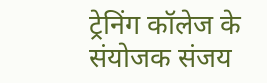ट्रेनिंग कॉलेज के संयोजक संजय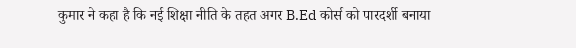कुमार ने कहा है कि नई शिक्षा नीति के तहत अगर B.Ed कोर्स को पारदर्शी बनाया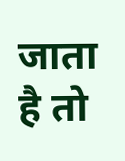जाता है तो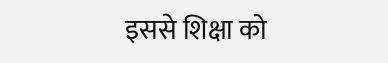इससे शिक्षा को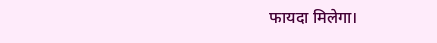फायदा मिलेगा।